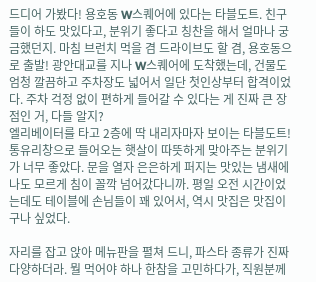드디어 가봤다! 용호동 W스퀘어에 있다는 타블도트. 친구들이 하도 맛있다고, 분위기 좋다고 칭찬을 해서 얼마나 궁금했던지. 마침 브런치 먹을 겸 드라이브도 할 겸, 용호동으로 출발! 광안대교를 지나 W스퀘어에 도착했는데, 건물도 엄청 깔끔하고 주차장도 넓어서 일단 첫인상부터 합격이었다. 주차 걱정 없이 편하게 들어갈 수 있다는 게 진짜 큰 장점인 거, 다들 알지?
엘리베이터를 타고 2층에 딱 내리자마자 보이는 타블도트! 통유리창으로 들어오는 햇살이 따뜻하게 맞아주는 분위기가 너무 좋았다. 문을 열자 은은하게 퍼지는 맛있는 냄새에 나도 모르게 침이 꼴깍 넘어갔다니까. 평일 오전 시간이었는데도 테이블에 손님들이 꽤 있어서, 역시 맛집은 맛집이구나 싶었다.

자리를 잡고 앉아 메뉴판을 펼쳐 드니, 파스타 종류가 진짜 다양하더라. 뭘 먹어야 하나 한참을 고민하다가, 직원분께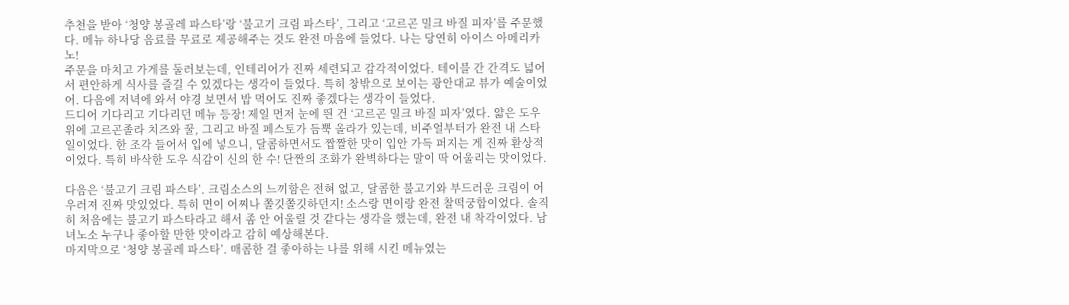추천을 받아 ‘청양 봉골레 파스타’랑 ‘불고기 크림 파스타’, 그리고 ‘고르곤 밀크 바질 피자’를 주문했다. 메뉴 하나당 음료를 무료로 제공해주는 것도 완전 마음에 들었다. 나는 당연히 아이스 아메리카노!
주문을 마치고 가게를 둘러보는데, 인테리어가 진짜 세련되고 감각적이었다. 테이블 간 간격도 넓어서 편안하게 식사를 즐길 수 있겠다는 생각이 들었다. 특히 창밖으로 보이는 광안대교 뷰가 예술이었어. 다음에 저녁에 와서 야경 보면서 밥 먹어도 진짜 좋겠다는 생각이 들었다.
드디어 기다리고 기다리던 메뉴 등장! 제일 먼저 눈에 띈 건 ‘고르곤 밀크 바질 피자’였다. 얇은 도우 위에 고르곤졸라 치즈와 꿀, 그리고 바질 페스토가 듬뿍 올라가 있는데, 비주얼부터가 완전 내 스타일이었다. 한 조각 들어서 입에 넣으니, 달콤하면서도 짭짤한 맛이 입안 가득 퍼지는 게 진짜 환상적이었다. 특히 바삭한 도우 식감이 신의 한 수! 단짠의 조화가 완벽하다는 말이 딱 어울리는 맛이었다.

다음은 ‘불고기 크림 파스타’. 크림소스의 느끼함은 전혀 없고, 달콤한 불고기와 부드러운 크림이 어우러져 진짜 맛있었다. 특히 면이 어찌나 쫄깃쫄깃하던지! 소스랑 면이랑 완전 찰떡궁합이었다. 솔직히 처음에는 불고기 파스타라고 해서 좀 안 어울릴 것 같다는 생각을 했는데, 완전 내 착각이었다. 남녀노소 누구나 좋아할 만한 맛이라고 감히 예상해본다.
마지막으로 ‘청양 봉골레 파스타’. 매콤한 걸 좋아하는 나를 위해 시킨 메뉴였는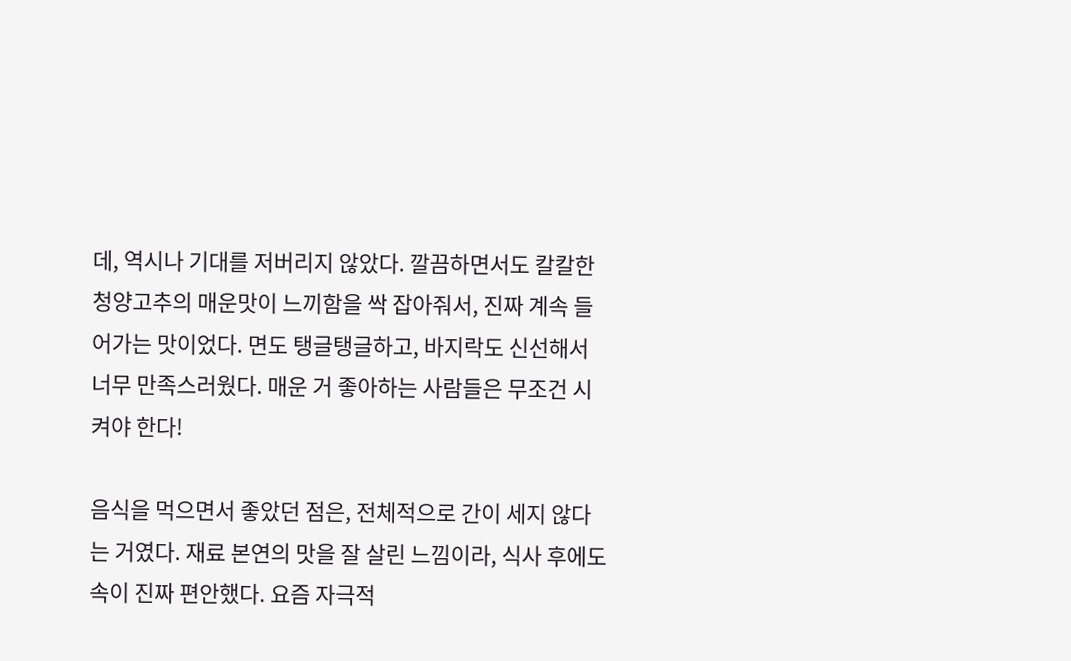데, 역시나 기대를 저버리지 않았다. 깔끔하면서도 칼칼한 청양고추의 매운맛이 느끼함을 싹 잡아줘서, 진짜 계속 들어가는 맛이었다. 면도 탱글탱글하고, 바지락도 신선해서 너무 만족스러웠다. 매운 거 좋아하는 사람들은 무조건 시켜야 한다!

음식을 먹으면서 좋았던 점은, 전체적으로 간이 세지 않다는 거였다. 재료 본연의 맛을 잘 살린 느낌이라, 식사 후에도 속이 진짜 편안했다. 요즘 자극적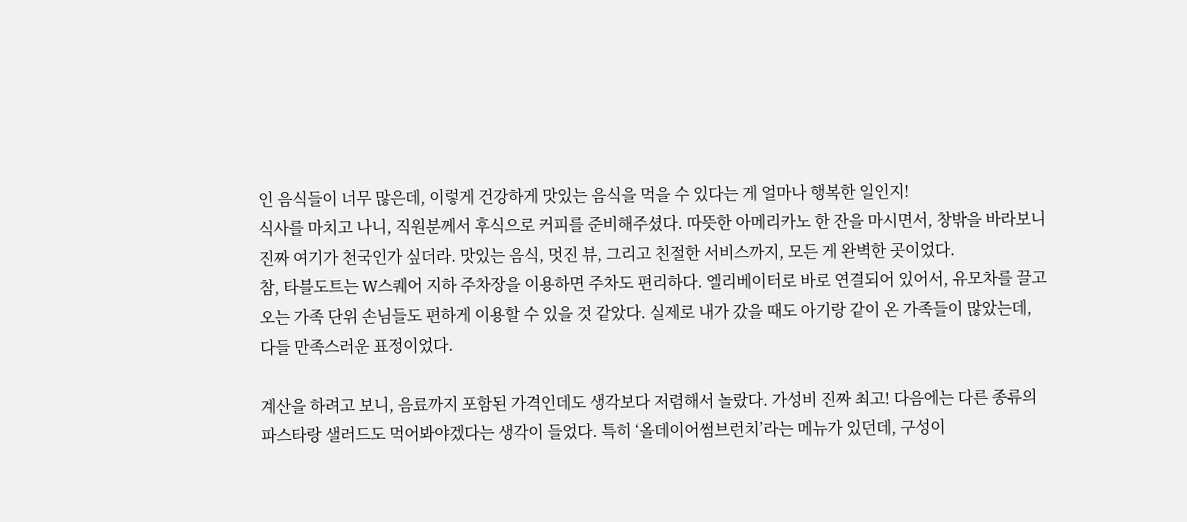인 음식들이 너무 많은데, 이렇게 건강하게 맛있는 음식을 먹을 수 있다는 게 얼마나 행복한 일인지!
식사를 마치고 나니, 직원분께서 후식으로 커피를 준비해주셨다. 따뜻한 아메리카노 한 잔을 마시면서, 창밖을 바라보니 진짜 여기가 천국인가 싶더라. 맛있는 음식, 멋진 뷰, 그리고 친절한 서비스까지, 모든 게 완벽한 곳이었다.
참, 타블도트는 W스퀘어 지하 주차장을 이용하면 주차도 편리하다. 엘리베이터로 바로 연결되어 있어서, 유모차를 끌고 오는 가족 단위 손님들도 편하게 이용할 수 있을 것 같았다. 실제로 내가 갔을 때도 아기랑 같이 온 가족들이 많았는데, 다들 만족스러운 표정이었다.

계산을 하려고 보니, 음료까지 포함된 가격인데도 생각보다 저렴해서 놀랐다. 가성비 진짜 최고! 다음에는 다른 종류의 파스타랑 샐러드도 먹어봐야겠다는 생각이 들었다. 특히 ‘올데이어썸브런치’라는 메뉴가 있던데, 구성이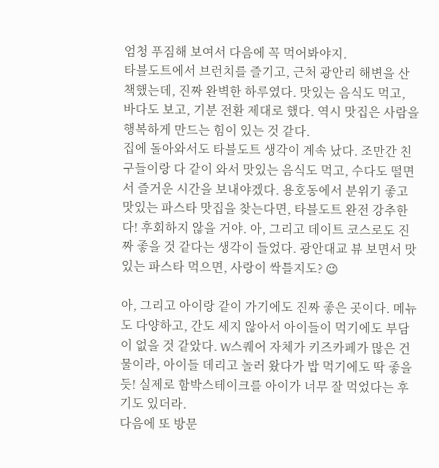엄청 푸짐해 보여서 다음에 꼭 먹어봐야지.
타블도트에서 브런치를 즐기고, 근처 광안리 해변을 산책했는데, 진짜 완벽한 하루였다. 맛있는 음식도 먹고, 바다도 보고, 기분 전환 제대로 했다. 역시 맛집은 사람을 행복하게 만드는 힘이 있는 것 같다.
집에 돌아와서도 타블도트 생각이 계속 났다. 조만간 친구들이랑 다 같이 와서 맛있는 음식도 먹고, 수다도 떨면서 즐거운 시간을 보내야겠다. 용호동에서 분위기 좋고 맛있는 파스타 맛집을 찾는다면, 타블도트 완전 강추한다! 후회하지 않을 거야. 아, 그리고 데이트 코스로도 진짜 좋을 것 같다는 생각이 들었다. 광안대교 뷰 보면서 맛있는 파스타 먹으면, 사랑이 싹틀지도? 😉

아, 그리고 아이랑 같이 가기에도 진짜 좋은 곳이다. 메뉴도 다양하고, 간도 세지 않아서 아이들이 먹기에도 부담이 없을 것 같았다. W스퀘어 자체가 키즈카페가 많은 건물이라, 아이들 데리고 놀러 왔다가 밥 먹기에도 딱 좋을 듯! 실제로 함박스테이크를 아이가 너무 잘 먹었다는 후기도 있더라.
다음에 또 방문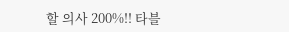할 의사 200%!! 타블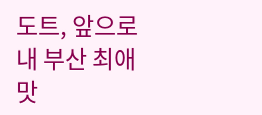도트, 앞으로 내 부산 최애 맛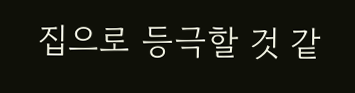집으로 등극할 것 같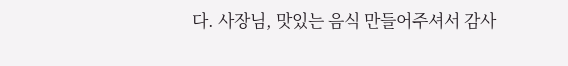다. 사장님, 맛있는 음식 만들어주셔서 감사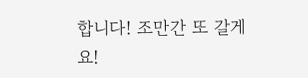합니다! 조만간 또 갈게요!